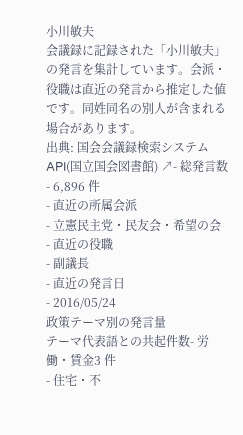小川敏夫
会議録に記録された「小川敏夫」の発言を集計しています。会派・役職は直近の発言から推定した値です。同姓同名の別人が含まれる場合があります。
出典: 国会会議録検索システム API(国立国会図書館) ↗- 総発言数
- 6,896 件
- 直近の所属会派
- 立憲民主党・民友会・希望の会
- 直近の役職
- 副議長
- 直近の発言日
- 2016/05/24
政策テーマ別の発言量
テーマ代表語との共起件数- 労働・賃金3 件
- 住宅・不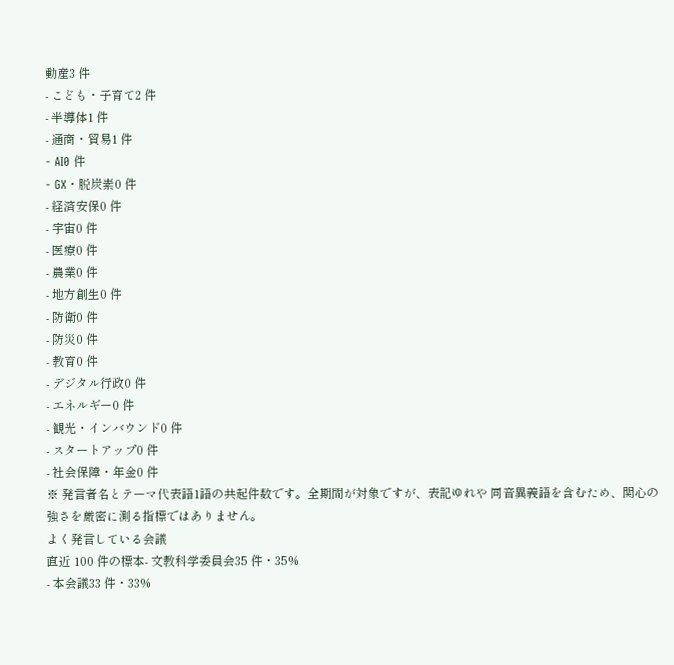動産3 件
- こども・子育て2 件
- 半導体1 件
- 通商・貿易1 件
- AI0 件
- GX・脱炭素0 件
- 経済安保0 件
- 宇宙0 件
- 医療0 件
- 農業0 件
- 地方創生0 件
- 防衛0 件
- 防災0 件
- 教育0 件
- デジタル行政0 件
- エネルギー0 件
- 観光・インバウンド0 件
- スタートアップ0 件
- 社会保障・年金0 件
※ 発言者名とテーマ代表語1語の共起件数です。全期間が対象ですが、表記ゆれや 同音異義語を含むため、関心の強さを厳密に測る指標ではありません。
よく発言している会議
直近 100 件の標本- 文教科学委員会35 件・35%
- 本会議33 件・33%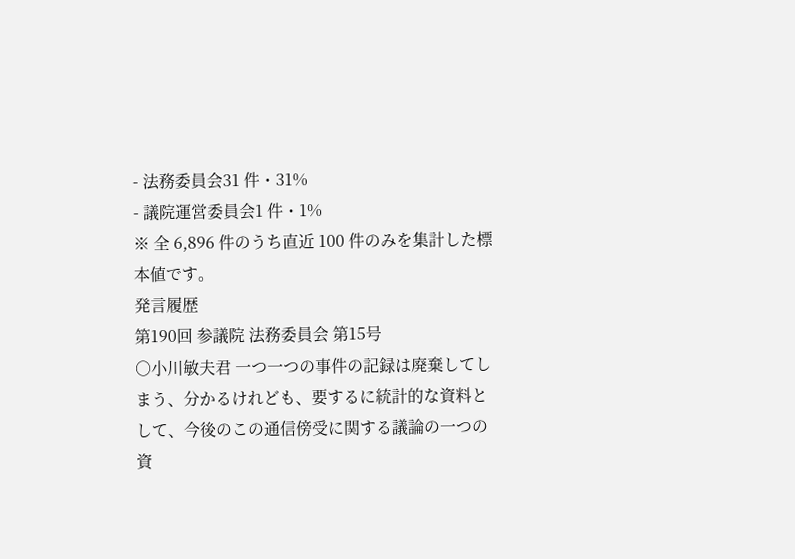- 法務委員会31 件・31%
- 議院運営委員会1 件・1%
※ 全 6,896 件のうち直近 100 件のみを集計した標本値です。
発言履歴
第190回 参議院 法務委員会 第15号
○小川敏夫君 一つ一つの事件の記録は廃棄してしまう、分かるけれども、要するに統計的な資料として、今後のこの通信傍受に関する議論の一つの資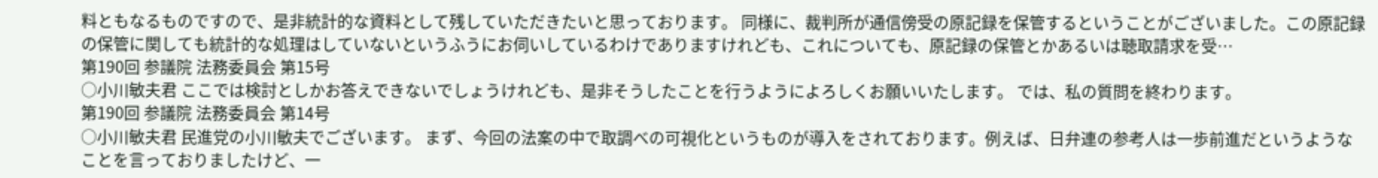料ともなるものですので、是非統計的な資料として残していただきたいと思っております。 同様に、裁判所が通信傍受の原記録を保管するということがございました。この原記録の保管に関しても統計的な処理はしていないというふうにお伺いしているわけでありますけれども、これについても、原記録の保管とかあるいは聴取請求を受…
第190回 参議院 法務委員会 第15号
○小川敏夫君 ここでは検討としかお答えできないでしょうけれども、是非そうしたことを行うようによろしくお願いいたします。 では、私の質問を終わります。
第190回 参議院 法務委員会 第14号
○小川敏夫君 民進党の小川敏夫でございます。 まず、今回の法案の中で取調べの可視化というものが導入をされております。例えば、日弁連の参考人は一歩前進だというようなことを言っておりましたけど、一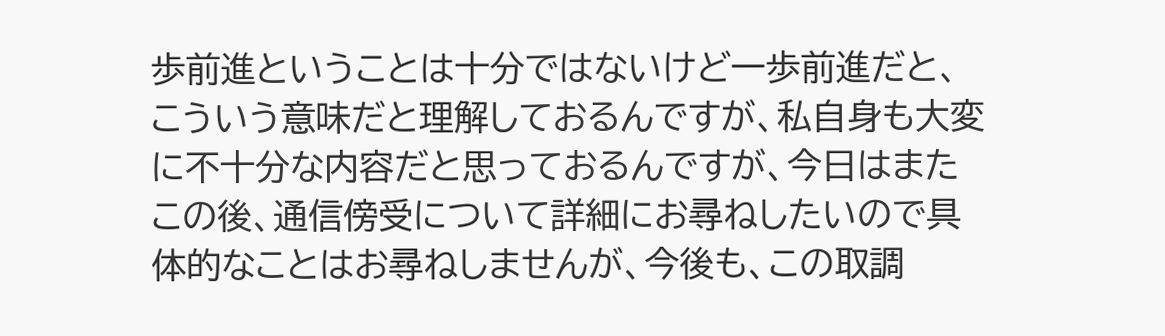歩前進ということは十分ではないけど一歩前進だと、こういう意味だと理解しておるんですが、私自身も大変に不十分な内容だと思っておるんですが、今日はまたこの後、通信傍受について詳細にお尋ねしたいので具体的なことはお尋ねしませんが、今後も、この取調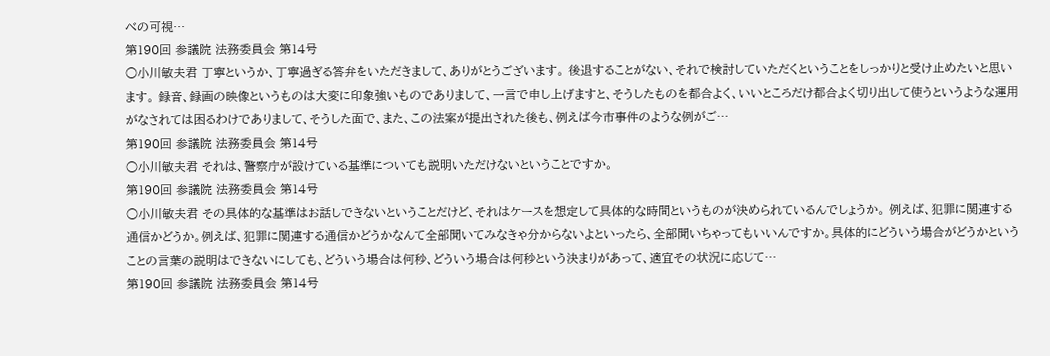べの可視…
第190回 参議院 法務委員会 第14号
○小川敏夫君 丁寧というか、丁寧過ぎる答弁をいただきまして、ありがとうございます。 後退することがない、それで検討していただくということをしっかりと受け止めたいと思います。 録音、録画の映像というものは大変に印象強いものでありまして、一言で申し上げますと、そうしたものを都合よく、いいところだけ都合よく切り出して使うというような運用がなされては困るわけでありまして、そうした面で、また、この法案が提出された後も、例えば今市事件のような例がご…
第190回 参議院 法務委員会 第14号
○小川敏夫君 それは、警察庁が設けている基準についても説明いただけないということですか。
第190回 参議院 法務委員会 第14号
○小川敏夫君 その具体的な基準はお話しできないということだけど、それはケースを想定して具体的な時間というものが決められているんでしょうか。 例えば、犯罪に関連する通信かどうか。例えば、犯罪に関連する通信かどうかなんて全部聞いてみなきゃ分からないよといったら、全部聞いちゃってもいいんですか。具体的にどういう場合がどうかということの言葉の説明はできないにしても、どういう場合は何秒、どういう場合は何秒という決まりがあって、適宜その状況に応じて…
第190回 参議院 法務委員会 第14号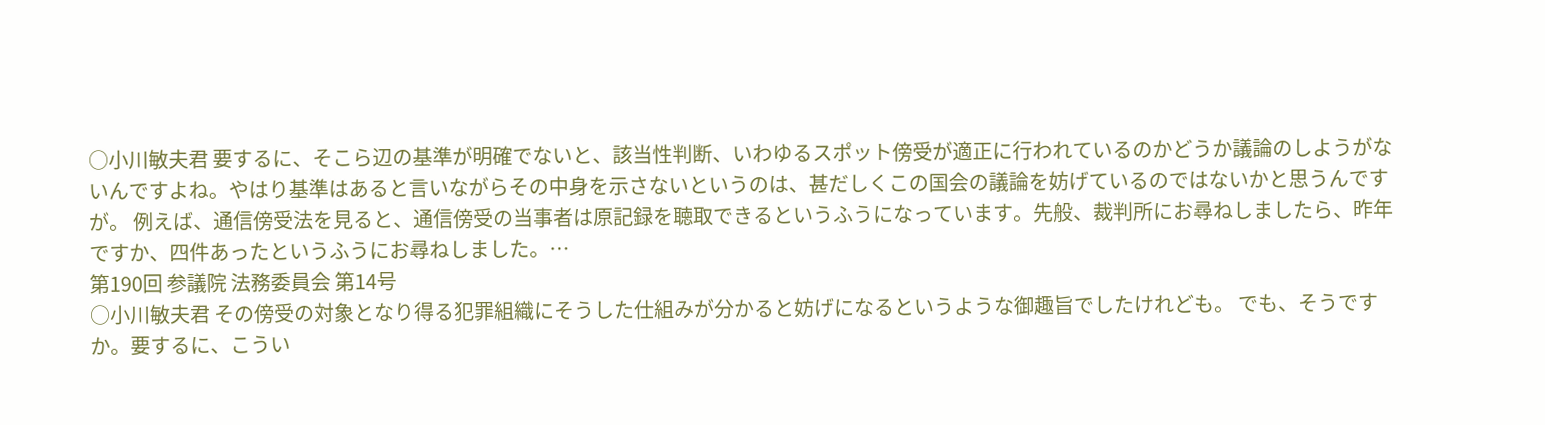○小川敏夫君 要するに、そこら辺の基準が明確でないと、該当性判断、いわゆるスポット傍受が適正に行われているのかどうか議論のしようがないんですよね。やはり基準はあると言いながらその中身を示さないというのは、甚だしくこの国会の議論を妨げているのではないかと思うんですが。 例えば、通信傍受法を見ると、通信傍受の当事者は原記録を聴取できるというふうになっています。先般、裁判所にお尋ねしましたら、昨年ですか、四件あったというふうにお尋ねしました。…
第190回 参議院 法務委員会 第14号
○小川敏夫君 その傍受の対象となり得る犯罪組織にそうした仕組みが分かると妨げになるというような御趣旨でしたけれども。 でも、そうですか。要するに、こうい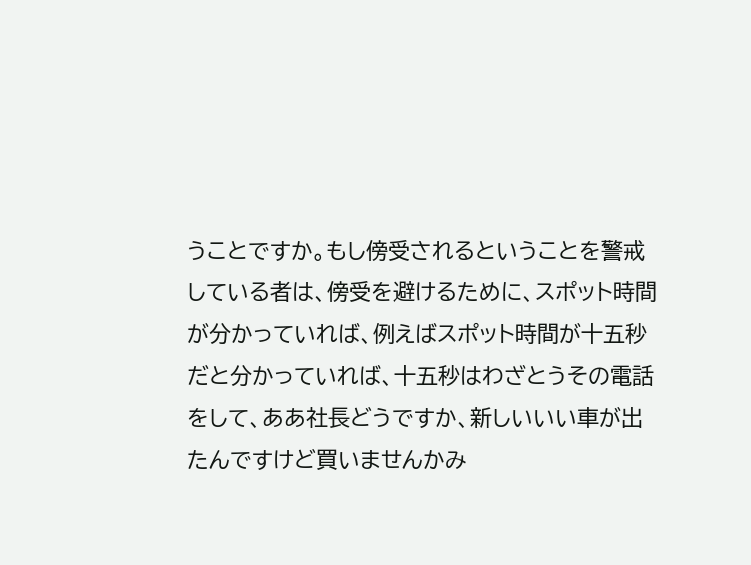うことですか。もし傍受されるということを警戒している者は、傍受を避けるために、スポット時間が分かっていれば、例えばスポット時間が十五秒だと分かっていれば、十五秒はわざとうその電話をして、ああ社長どうですか、新しいいい車が出たんですけど買いませんかみ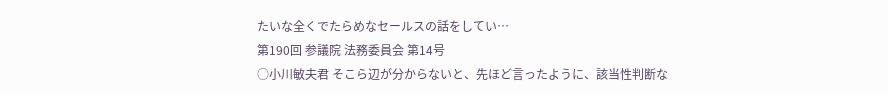たいな全くでたらめなセールスの話をしてい…
第190回 参議院 法務委員会 第14号
○小川敏夫君 そこら辺が分からないと、先ほど言ったように、該当性判断な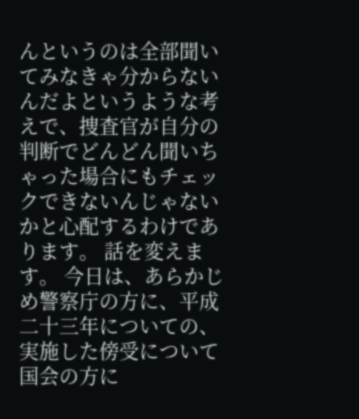んというのは全部聞いてみなきゃ分からないんだよというような考えで、捜査官が自分の判断でどんどん聞いちゃった場合にもチェックできないんじゃないかと心配するわけであります。 話を変えます。 今日は、あらかじめ警察庁の方に、平成二十三年についての、実施した傍受について国会の方に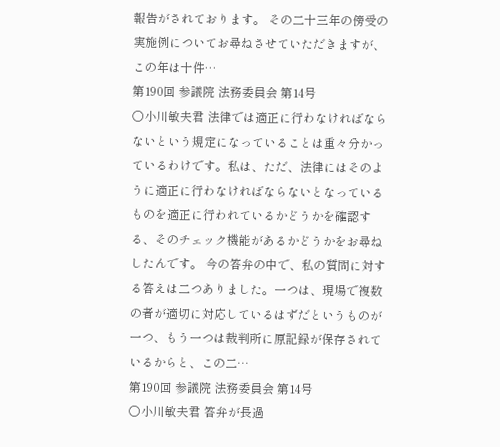報告がされております。 その二十三年の傍受の実施例についてお尋ねさせていただきますが、この年は十件…
第190回 参議院 法務委員会 第14号
○小川敏夫君 法律では適正に行わなければならないという規定になっていることは重々分かっているわけです。私は、ただ、法律にはそのように適正に行わなければならないとなっているものを適正に行われているかどうかを確認する、そのチェック機能があるかどうかをお尋ねしたんです。 今の答弁の中で、私の質問に対する答えは二つありました。一つは、現場で複数の者が適切に対応しているはずだというものが一つ、もう一つは裁判所に原記録が保存されているからと、この二…
第190回 参議院 法務委員会 第14号
○小川敏夫君 答弁が長過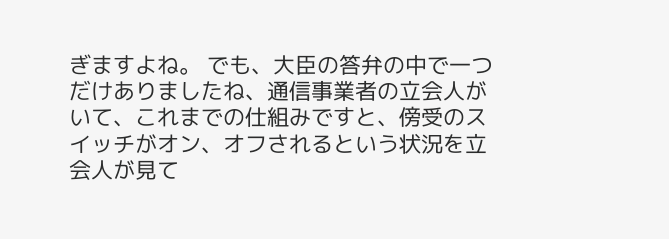ぎますよね。 でも、大臣の答弁の中で一つだけありましたね、通信事業者の立会人がいて、これまでの仕組みですと、傍受のスイッチがオン、オフされるという状況を立会人が見て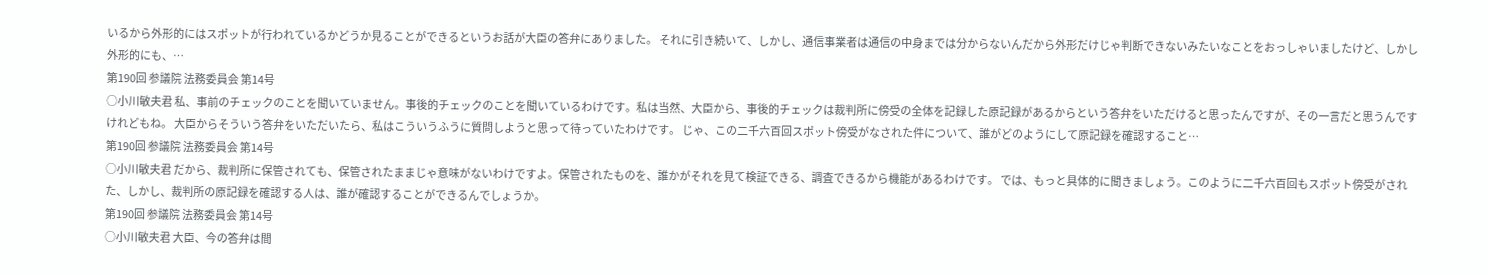いるから外形的にはスポットが行われているかどうか見ることができるというお話が大臣の答弁にありました。 それに引き続いて、しかし、通信事業者は通信の中身までは分からないんだから外形だけじゃ判断できないみたいなことをおっしゃいましたけど、しかし外形的にも、…
第190回 参議院 法務委員会 第14号
○小川敏夫君 私、事前のチェックのことを聞いていません。事後的チェックのことを聞いているわけです。私は当然、大臣から、事後的チェックは裁判所に傍受の全体を記録した原記録があるからという答弁をいただけると思ったんですが、その一言だと思うんですけれどもね。 大臣からそういう答弁をいただいたら、私はこういうふうに質問しようと思って待っていたわけです。 じゃ、この二千六百回スポット傍受がなされた件について、誰がどのようにして原記録を確認すること…
第190回 参議院 法務委員会 第14号
○小川敏夫君 だから、裁判所に保管されても、保管されたままじゃ意味がないわけですよ。保管されたものを、誰かがそれを見て検証できる、調査できるから機能があるわけです。 では、もっと具体的に聞きましょう。このように二千六百回もスポット傍受がされた、しかし、裁判所の原記録を確認する人は、誰が確認することができるんでしょうか。
第190回 参議院 法務委員会 第14号
○小川敏夫君 大臣、今の答弁は間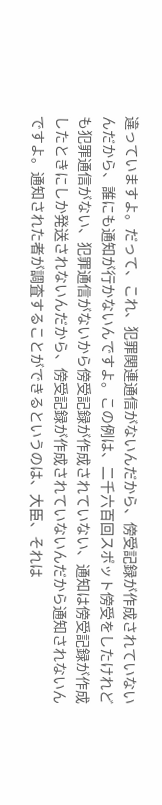違っていますよ。だって、これ、犯罪関連通信がないんだから、傍受記録が作成されていないんだから、誰にも通知が行かないんですよ。この例は、二千六百回スポット傍受をしたけれども犯罪通信がない、犯罪通信がないから傍受記録が作成されていない、通知は傍受記録が作成したときにしか発送されないんだから、傍受記録が作成されていないんだから通知されないんですよ。通知された者が調査することができるというのは、大臣、それは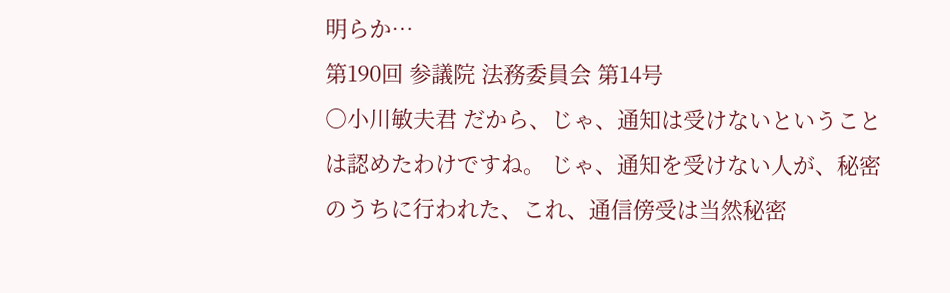明らか…
第190回 参議院 法務委員会 第14号
○小川敏夫君 だから、じゃ、通知は受けないということは認めたわけですね。 じゃ、通知を受けない人が、秘密のうちに行われた、これ、通信傍受は当然秘密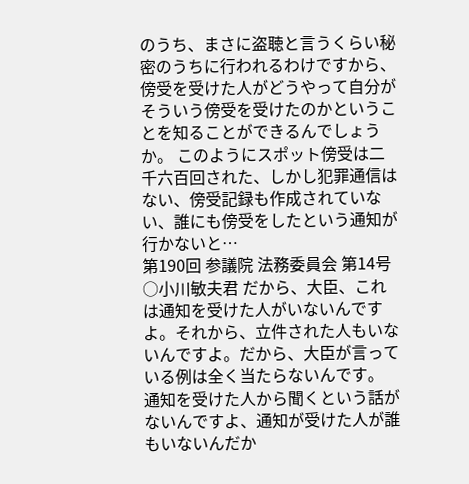のうち、まさに盗聴と言うくらい秘密のうちに行われるわけですから、傍受を受けた人がどうやって自分がそういう傍受を受けたのかということを知ることができるんでしょうか。 このようにスポット傍受は二千六百回された、しかし犯罪通信はない、傍受記録も作成されていない、誰にも傍受をしたという通知が行かないと…
第190回 参議院 法務委員会 第14号
○小川敏夫君 だから、大臣、これは通知を受けた人がいないんですよ。それから、立件された人もいないんですよ。だから、大臣が言っている例は全く当たらないんです。 通知を受けた人から聞くという話がないんですよ、通知が受けた人が誰もいないんだか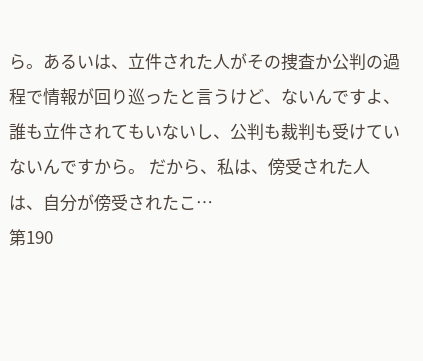ら。あるいは、立件された人がその捜査か公判の過程で情報が回り巡ったと言うけど、ないんですよ、誰も立件されてもいないし、公判も裁判も受けていないんですから。 だから、私は、傍受された人は、自分が傍受されたこ…
第190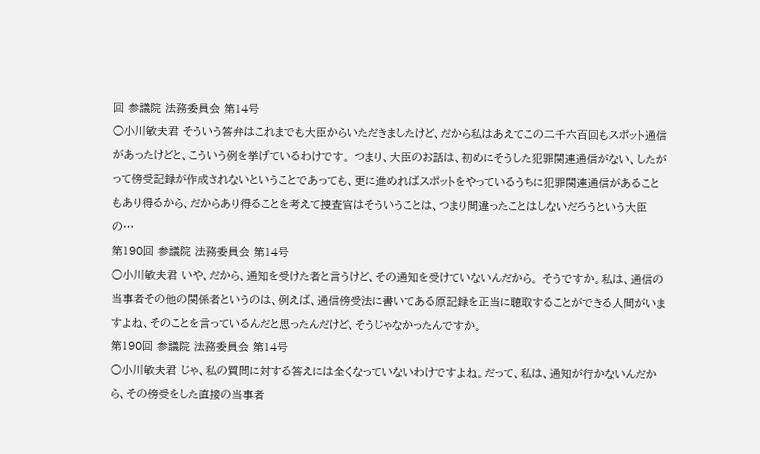回 参議院 法務委員会 第14号
○小川敏夫君 そういう答弁はこれまでも大臣からいただきましたけど、だから私はあえてこの二千六百回もスポット通信があったけどと、こういう例を挙げているわけです。 つまり、大臣のお話は、初めにそうした犯罪関連通信がない、したがって傍受記録が作成されないということであっても、更に進めればスポットをやっているうちに犯罪関連通信があることもあり得るから、だからあり得ることを考えて捜査官はそういうことは、つまり間違ったことはしないだろうという大臣の…
第190回 参議院 法務委員会 第14号
○小川敏夫君 いや、だから、通知を受けた者と言うけど、その通知を受けていないんだから。 そうですか。私は、通信の当事者その他の関係者というのは、例えば、通信傍受法に書いてある原記録を正当に聴取することができる人間がいますよね、そのことを言っているんだと思ったんだけど、そうじゃなかったんですか。
第190回 参議院 法務委員会 第14号
○小川敏夫君 じゃ、私の質問に対する答えには全くなっていないわけですよね。だって、私は、通知が行かないんだから、その傍受をした直接の当事者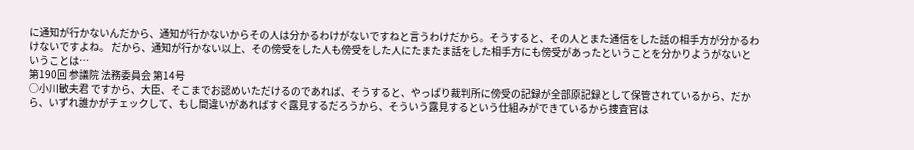に通知が行かないんだから、通知が行かないからその人は分かるわけがないですねと言うわけだから。そうすると、その人とまた通信をした話の相手方が分かるわけないですよね。 だから、通知が行かない以上、その傍受をした人も傍受をした人にたまたま話をした相手方にも傍受があったということを分かりようがないということは…
第190回 参議院 法務委員会 第14号
○小川敏夫君 ですから、大臣、そこまでお認めいただけるのであれば、そうすると、やっぱり裁判所に傍受の記録が全部原記録として保管されているから、だから、いずれ誰かがチェックして、もし間違いがあればすぐ露見するだろうから、そういう露見するという仕組みができているから捜査官は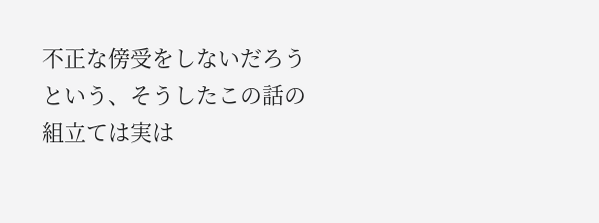不正な傍受をしないだろうという、そうしたこの話の組立ては実は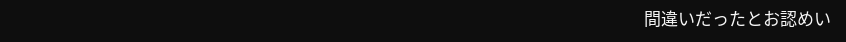間違いだったとお認めい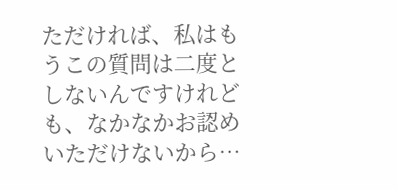ただければ、私はもうこの質問は二度としないんですけれども、なかなかお認めいただけないから…